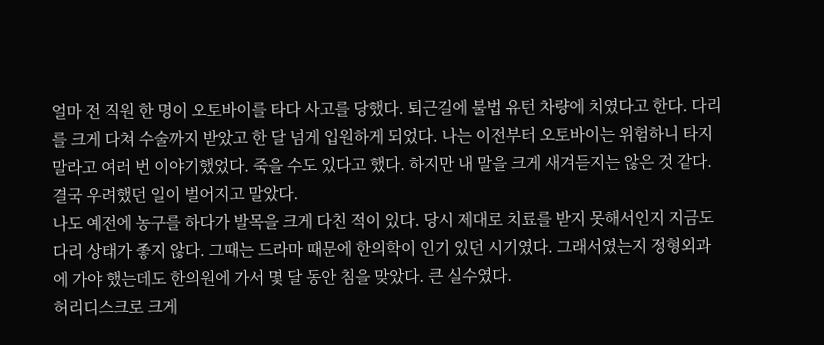얼마 전 직원 한 명이 오토바이를 타다 사고를 당했다. 퇴근길에 불법 유턴 차량에 치였다고 한다. 다리를 크게 다쳐 수술까지 받았고 한 달 넘게 입원하게 되었다. 나는 이전부터 오토바이는 위험하니 타지 말라고 여러 번 이야기했었다. 죽을 수도 있다고 했다. 하지만 내 말을 크게 새겨듣지는 않은 것 같다. 결국 우려했던 일이 벌어지고 말았다.
나도 예전에 농구를 하다가 발목을 크게 다친 적이 있다. 당시 제대로 치료를 받지 못해서인지 지금도 다리 상태가 좋지 않다. 그때는 드라마 때문에 한의학이 인기 있던 시기였다. 그래서였는지 정형외과에 가야 했는데도 한의원에 가서 몇 달 동안 침을 맞았다. 큰 실수였다.
허리디스크로 크게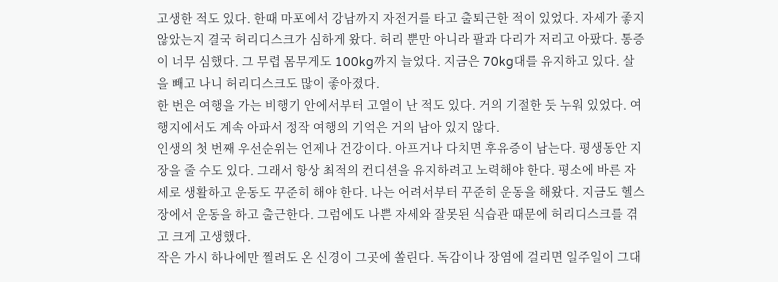고생한 적도 있다. 한때 마포에서 강남까지 자전거를 타고 출퇴근한 적이 있었다. 자세가 좋지 않았는지 결국 허리디스크가 심하게 왔다. 허리 뿐만 아니라 팔과 다리가 저리고 아팠다. 통증이 너무 심했다. 그 무렵 몸무게도 100kg까지 늘었다. 지금은 70kg대를 유지하고 있다. 살을 빼고 나니 허리디스크도 많이 좋아졌다.
한 번은 여행을 가는 비행기 안에서부터 고열이 난 적도 있다. 거의 기절한 듯 누워 있었다. 여행지에서도 계속 아파서 정작 여행의 기억은 거의 남아 있지 않다.
인생의 첫 번째 우선순위는 언제나 건강이다. 아프거나 다치면 후유증이 남는다. 평생동안 지장을 줄 수도 있다. 그래서 항상 최적의 컨디션을 유지하려고 노력해야 한다. 평소에 바른 자세로 생활하고 운동도 꾸준히 해야 한다. 나는 어려서부터 꾸준히 운동을 해왔다. 지금도 헬스장에서 운동을 하고 출근한다. 그럼에도 나쁜 자세와 잘못된 식습관 때문에 허리디스크를 겪고 크게 고생했다.
작은 가시 하나에만 찔려도 온 신경이 그곳에 쏠린다. 독감이나 장염에 걸리면 일주일이 그대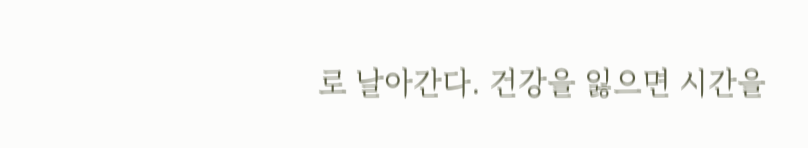로 날아간다. 건강을 잃으면 시간을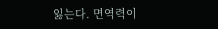잃는다. 면역력이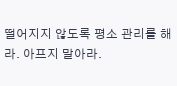떨어지지 않도록 평소 관리를 해라. 아프지 말아라.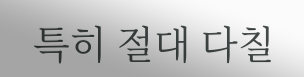특히 절대 다칠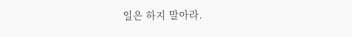일은 하지 말아라.